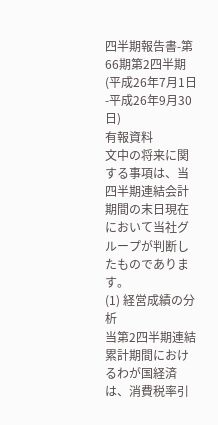四半期報告書-第66期第2四半期(平成26年7月1日-平成26年9月30日)
有報資料
文中の将来に関する事項は、当四半期連結会計期間の末日現在において当社グループが判断したものであります。
(1) 経営成績の分析
当第2四半期連結累計期間におけるわが国経済は、消費税率引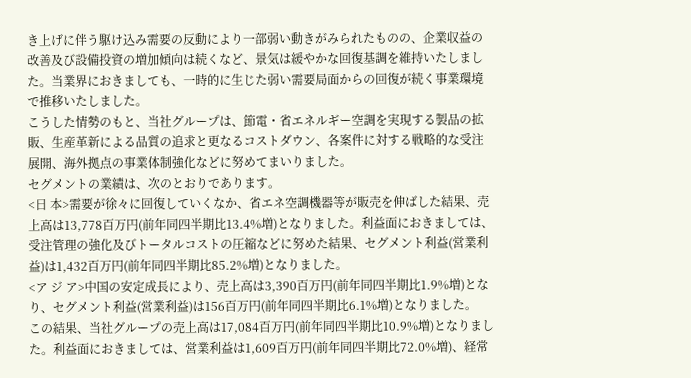き上げに伴う駆け込み需要の反動により一部弱い動きがみられたものの、企業収益の改善及び設備投資の増加傾向は続くなど、景気は緩やかな回復基調を維持いたしました。当業界におきましても、一時的に生じた弱い需要局面からの回復が続く事業環境で推移いたしました。
こうした情勢のもと、当社グループは、節電・省エネルギー空調を実現する製品の拡販、生産革新による品質の追求と更なるコストダウン、各案件に対する戦略的な受注展開、海外拠点の事業体制強化などに努めてまいりました。
セグメントの業績は、次のとおりであります。
<日 本>需要が徐々に回復していくなか、省エネ空調機器等が販売を伸ばした結果、売上高は13,778百万円(前年同四半期比13.4%増)となりました。利益面におきましては、受注管理の強化及びトータルコストの圧縮などに努めた結果、セグメント利益(営業利益)は1,432百万円(前年同四半期比85.2%増)となりました。
<ア ジ ア>中国の安定成長により、売上高は3,390百万円(前年同四半期比1.9%増)となり、セグメント利益(営業利益)は156百万円(前年同四半期比6.1%増)となりました。
この結果、当社グループの売上高は17,084百万円(前年同四半期比10.9%増)となりました。利益面におきましては、営業利益は1,609百万円(前年同四半期比72.0%増)、経常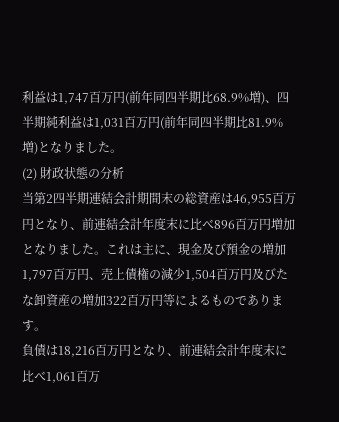利益は1,747百万円(前年同四半期比68.9%増)、四半期純利益は1,031百万円(前年同四半期比81.9%増)となりました。
(2) 財政状態の分析
当第2四半期連結会計期間末の総資産は46,955百万円となり、前連結会計年度末に比べ896百万円増加となりました。これは主に、現金及び預金の増加1,797百万円、売上債権の減少1,504百万円及びたな卸資産の増加322百万円等によるものであります。
負債は18,216百万円となり、前連結会計年度末に比べ1,061百万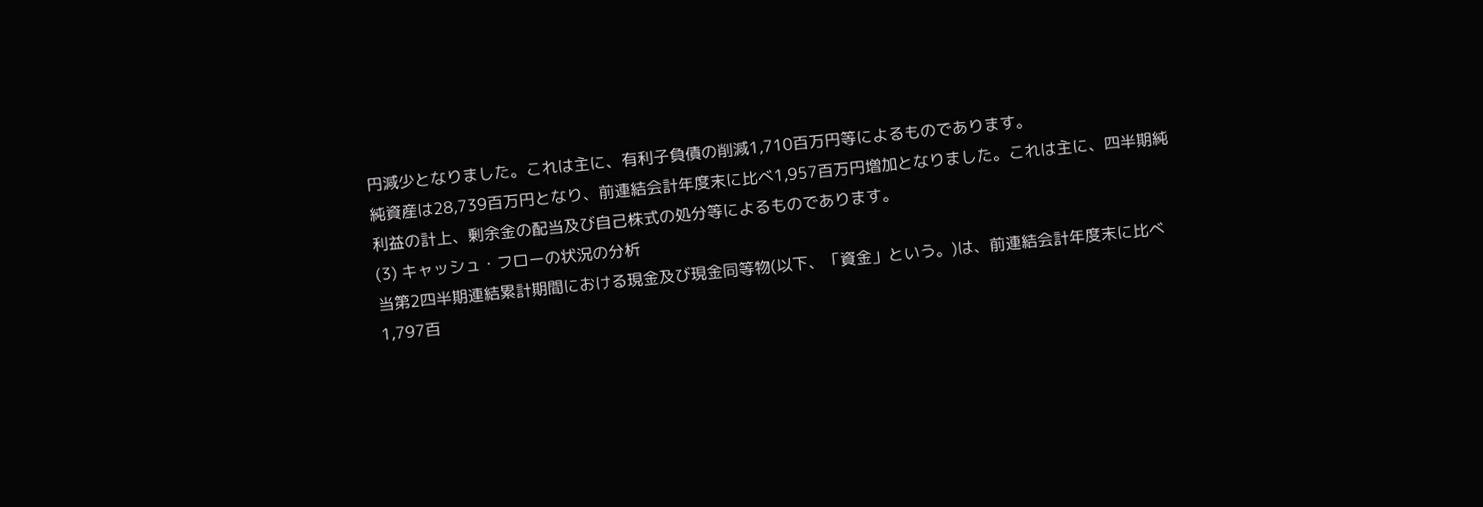円減少となりました。これは主に、有利子負債の削減1,710百万円等によるものであります。
純資産は28,739百万円となり、前連結会計年度末に比べ1,957百万円増加となりました。これは主に、四半期純利益の計上、剰余金の配当及び自己株式の処分等によるものであります。
(3) キャッシュ・フローの状況の分析
当第2四半期連結累計期間における現金及び現金同等物(以下、「資金」という。)は、前連結会計年度末に比べ1,797百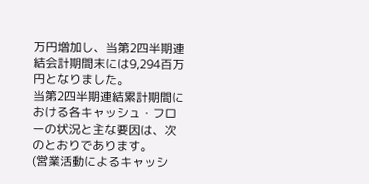万円増加し、当第2四半期連結会計期間末には9,294百万円となりました。
当第2四半期連結累計期間における各キャッシュ・フローの状況と主な要因は、次のとおりであります。
(営業活動によるキャッシ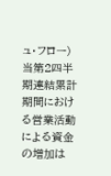ュ・フロー)
当第2四半期連結累計期間における営業活動による資金の増加は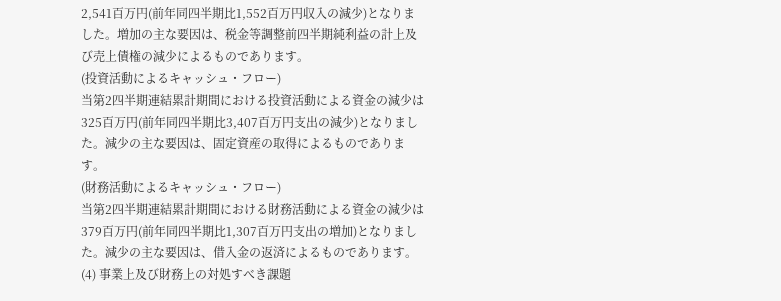2,541百万円(前年同四半期比1,552百万円収入の減少)となりました。増加の主な要因は、税金等調整前四半期純利益の計上及び売上債権の減少によるものであります。
(投資活動によるキャッシュ・フロー)
当第2四半期連結累計期間における投資活動による資金の減少は325百万円(前年同四半期比3,407百万円支出の減少)となりました。減少の主な要因は、固定資産の取得によるものであります。
(財務活動によるキャッシュ・フロー)
当第2四半期連結累計期間における財務活動による資金の減少は379百万円(前年同四半期比1,307百万円支出の増加)となりました。減少の主な要因は、借入金の返済によるものであります。
(4) 事業上及び財務上の対処すべき課題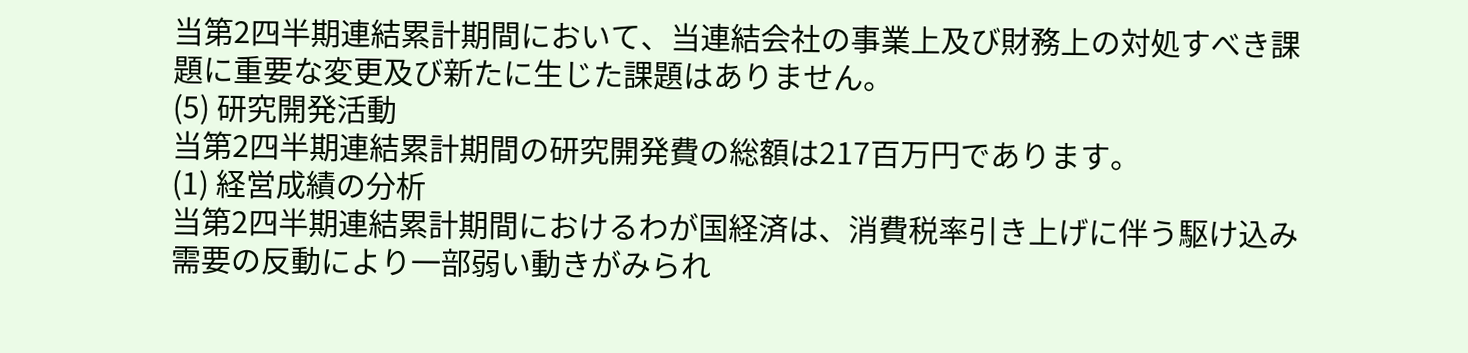当第2四半期連結累計期間において、当連結会社の事業上及び財務上の対処すべき課題に重要な変更及び新たに生じた課題はありません。
(5) 研究開発活動
当第2四半期連結累計期間の研究開発費の総額は217百万円であります。
(1) 経営成績の分析
当第2四半期連結累計期間におけるわが国経済は、消費税率引き上げに伴う駆け込み需要の反動により一部弱い動きがみられ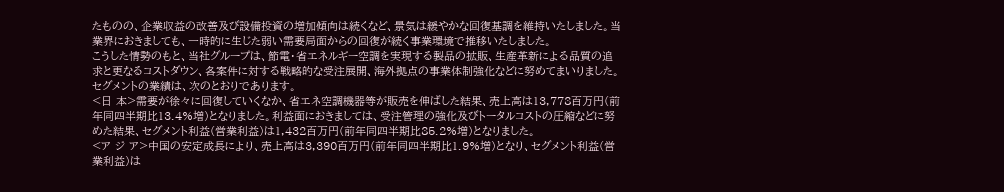たものの、企業収益の改善及び設備投資の増加傾向は続くなど、景気は緩やかな回復基調を維持いたしました。当業界におきましても、一時的に生じた弱い需要局面からの回復が続く事業環境で推移いたしました。
こうした情勢のもと、当社グループは、節電・省エネルギー空調を実現する製品の拡販、生産革新による品質の追求と更なるコストダウン、各案件に対する戦略的な受注展開、海外拠点の事業体制強化などに努めてまいりました。
セグメントの業績は、次のとおりであります。
<日 本>需要が徐々に回復していくなか、省エネ空調機器等が販売を伸ばした結果、売上高は13,778百万円(前年同四半期比13.4%増)となりました。利益面におきましては、受注管理の強化及びトータルコストの圧縮などに努めた結果、セグメント利益(営業利益)は1,432百万円(前年同四半期比85.2%増)となりました。
<ア ジ ア>中国の安定成長により、売上高は3,390百万円(前年同四半期比1.9%増)となり、セグメント利益(営業利益)は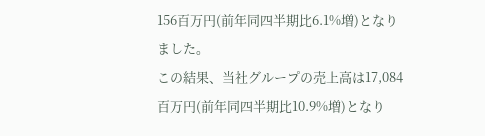156百万円(前年同四半期比6.1%増)となりました。
この結果、当社グループの売上高は17,084百万円(前年同四半期比10.9%増)となり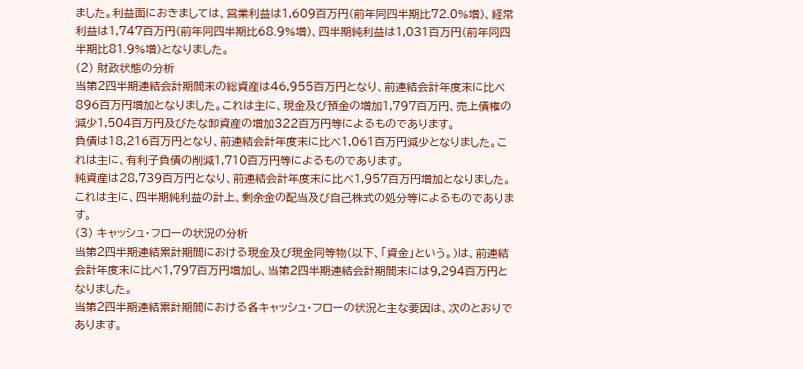ました。利益面におきましては、営業利益は1,609百万円(前年同四半期比72.0%増)、経常利益は1,747百万円(前年同四半期比68.9%増)、四半期純利益は1,031百万円(前年同四半期比81.9%増)となりました。
(2) 財政状態の分析
当第2四半期連結会計期間末の総資産は46,955百万円となり、前連結会計年度末に比べ896百万円増加となりました。これは主に、現金及び預金の増加1,797百万円、売上債権の減少1,504百万円及びたな卸資産の増加322百万円等によるものであります。
負債は18,216百万円となり、前連結会計年度末に比べ1,061百万円減少となりました。これは主に、有利子負債の削減1,710百万円等によるものであります。
純資産は28,739百万円となり、前連結会計年度末に比べ1,957百万円増加となりました。これは主に、四半期純利益の計上、剰余金の配当及び自己株式の処分等によるものであります。
(3) キャッシュ・フローの状況の分析
当第2四半期連結累計期間における現金及び現金同等物(以下、「資金」という。)は、前連結会計年度末に比べ1,797百万円増加し、当第2四半期連結会計期間末には9,294百万円となりました。
当第2四半期連結累計期間における各キャッシュ・フローの状況と主な要因は、次のとおりであります。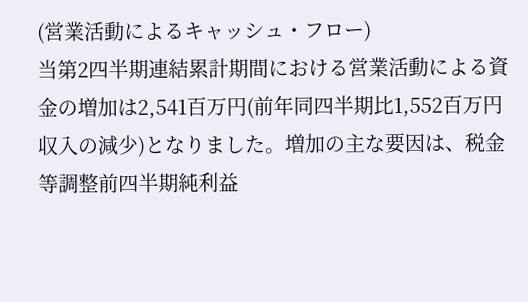(営業活動によるキャッシュ・フロー)
当第2四半期連結累計期間における営業活動による資金の増加は2,541百万円(前年同四半期比1,552百万円収入の減少)となりました。増加の主な要因は、税金等調整前四半期純利益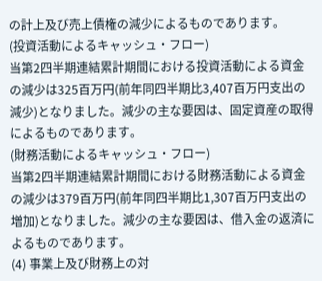の計上及び売上債権の減少によるものであります。
(投資活動によるキャッシュ・フロー)
当第2四半期連結累計期間における投資活動による資金の減少は325百万円(前年同四半期比3,407百万円支出の減少)となりました。減少の主な要因は、固定資産の取得によるものであります。
(財務活動によるキャッシュ・フロー)
当第2四半期連結累計期間における財務活動による資金の減少は379百万円(前年同四半期比1,307百万円支出の増加)となりました。減少の主な要因は、借入金の返済によるものであります。
(4) 事業上及び財務上の対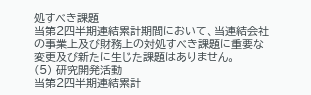処すべき課題
当第2四半期連結累計期間において、当連結会社の事業上及び財務上の対処すべき課題に重要な変更及び新たに生じた課題はありません。
(5) 研究開発活動
当第2四半期連結累計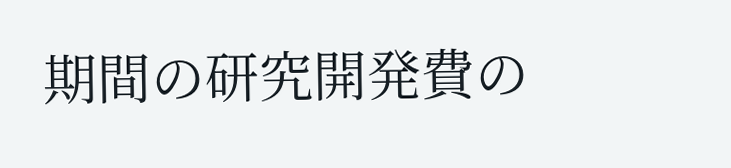期間の研究開発費の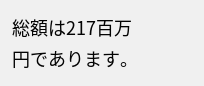総額は217百万円であります。